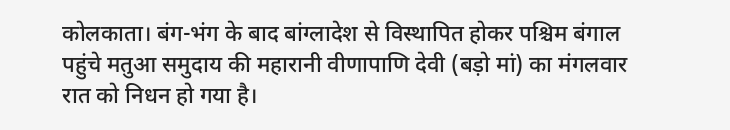कोलकाता। बंग-भंग के बाद बांग्लादेश से विस्थापित होकर पश्चिम बंगाल पहुंचे मतुआ समुदाय की महारानी वीणापाणि देवी (बड़ो मां) का मंगलवार रात को निधन हो गया है।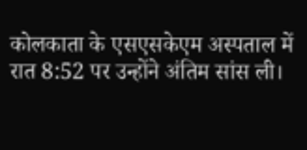कोलकाता के एसएसकेएम अस्पताल में रात 8:52 पर उन्होंने अंतिम सांस ली।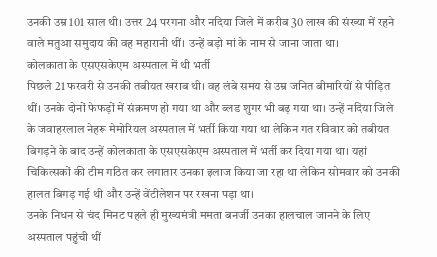उनकी उम्र 101 साल थी। उत्तर 24 परगना और नदिया जिले में करीब 30 लाख की संख्या में रहने वाले मतुआ समुदाय की वह महारानी थीं। उन्हें बड़ो मां के नाम से जाना जाता था।
कोलकाता के एसएसकेएम अस्पताल में थी भर्ती
पिछले 21 फरवरी से उनकी तबीयत खराब थी। वह लंबे समय से उम्र जनित बीमारियों से पीड़ित थीं। उनके दोनों फेफड़ों में संक्रमण हो गया था और ब्लड शुगर भी बढ़ गया था। उन्हें नदिया जिले के जवाहरलाल नेहरू मेमोरियल अस्पताल में भर्ती किया गया था लेकिन गत रविवार को तबीयत बिगड़ने के बाद उन्हें कोलकाता के एसएसकेएम अस्पताल में भर्ती कर दिया गया था। यहां चिकित्सकों की टीम गठित कर लगातार उनका इलाज किया जा रहा था लेकिन सोमवार को उनकी हालत बिगड़ गई थी और उन्हें वेंटीलेशन पर रखना पड़ा था।
उनके निधन से चंद मिनट पहले ही मुख्यमंत्री ममता बनर्जी उनका हालचाल जानने के लिए अस्पताल पहुंची थीं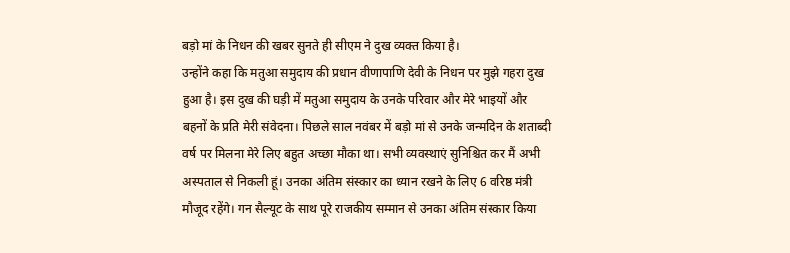बड़ो मां के निधन की खबर सुनते ही सीएम ने दुख व्यक्त किया है।
उन्होंने कहा कि मतुआ समुदाय की प्रधान वीणापाणि देवी के निधन पर मुझे गहरा दुख हुआ है। इस दुख की घड़ी में मतुआ समुदाय के उनके परिवार और मेरे भाइयों और बहनों के प्रति मेरी संवेदना। पिछले साल नवंबर में बड़ो मां से उनके जन्मदिन के शताब्दी वर्ष पर मिलना मेरे लिए बहुत अच्छा मौका था। सभी व्यवस्थाएं सुनिश्चित कर मैं अभी अस्पताल से निकली हूं। उनका अंतिम संस्कार का ध्यान रखने के लिए 6 वरिष्ठ मंत्री मौजूद रहेंगे। गन सैल्यूट के साथ पूरे राजकीय सम्मान से उनका अंतिम संस्कार किया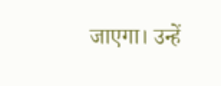जाएगा। उन्हें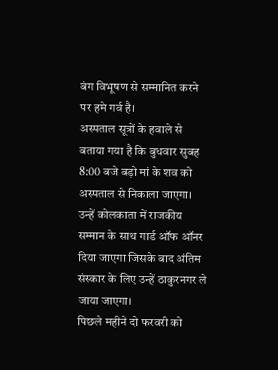बंग विभूषण से सम्मानित करने पर हमे गर्व है।
अस्पताल सूत्रों के हवाले से बताया गया है कि बुधवार सुबह 8:00 बजे बड़ो मां के शव को अस्पताल से निकाला जाएगा। उन्हें कोलकाता में राजकीय सम्मान के साथ गार्ड ऑफ ऑनर दिया जाएगा जिसके बाद अंतिम संस्कार के लिए उन्हें ठाकुरनगर ले जाया जाएगा।
पिछले महीने दो फरवरी को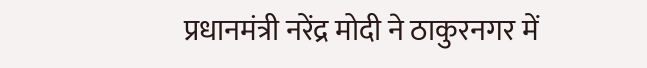प्रधानमंत्री नरेंद्र मोदी ने ठाकुरनगर में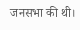जनसभा की थी।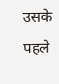उसके पहले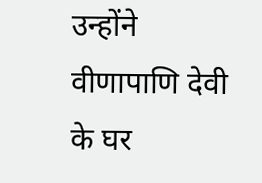उन्होंने वीणापाणि देवी के घर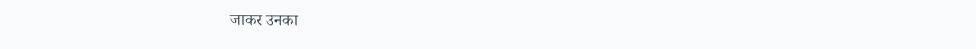जाकर उनका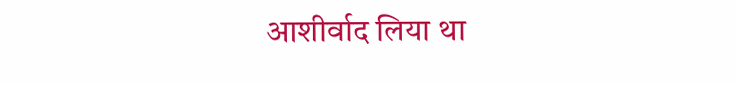आशीर्वाद लिया था